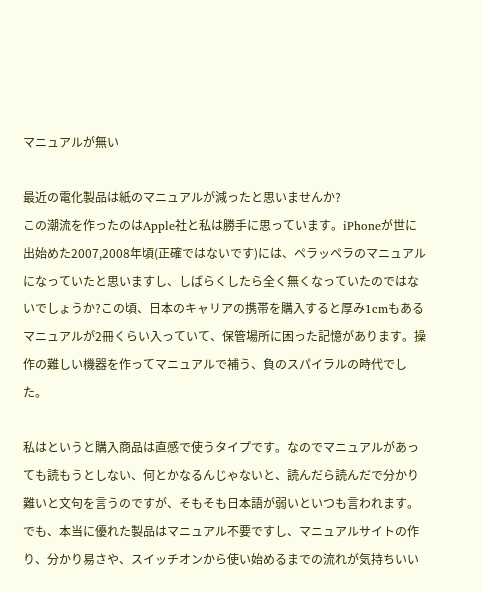マニュアルが無い

最近の電化製品は紙のマニュアルが減ったと思いませんか?
この潮流を作ったのはApple社と私は勝手に思っています。iPhoneが世に出始めた2007,2008年頃(正確ではないです)には、ペラッペラのマニュアルになっていたと思いますし、しばらくしたら全く無くなっていたのではないでしょうか?この頃、日本のキャリアの携帯を購入すると厚み1cmもあるマニュアルが2冊くらい入っていて、保管場所に困った記憶があります。操作の難しい機器を作ってマニュアルで補う、負のスパイラルの時代でした。

私はというと購入商品は直感で使うタイプです。なのでマニュアルがあっても読もうとしない、何とかなるんじゃないと、読んだら読んだで分かり難いと文句を言うのですが、そもそも日本語が弱いといつも言われます。でも、本当に優れた製品はマニュアル不要ですし、マニュアルサイトの作り、分かり易さや、スイッチオンから使い始めるまでの流れが気持ちいい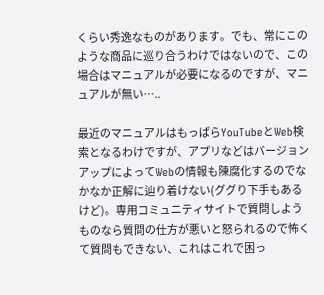くらい秀逸なものがあります。でも、常にこのような商品に巡り合うわけではないので、この場合はマニュアルが必要になるのですが、マニュアルが無い…..

最近のマニュアルはもっぱらYouTubeとWeb検索となるわけですが、アプリなどはバージョンアップによってWebの情報も陳腐化するのでなかなか正解に辿り着けない(ググり下手もあるけど)。専用コミュニティサイトで質問しようものなら質問の仕方が悪いと怒られるので怖くて質問もできない、これはこれで困っ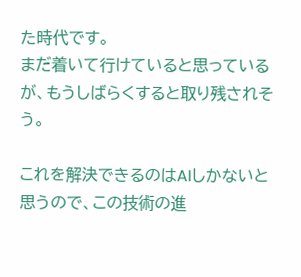た時代です。
まだ着いて行けていると思っているが、もうしばらくすると取り残されそう。

これを解決できるのはAIしかないと思うので、この技術の進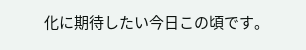化に期待したい今日この頃です。